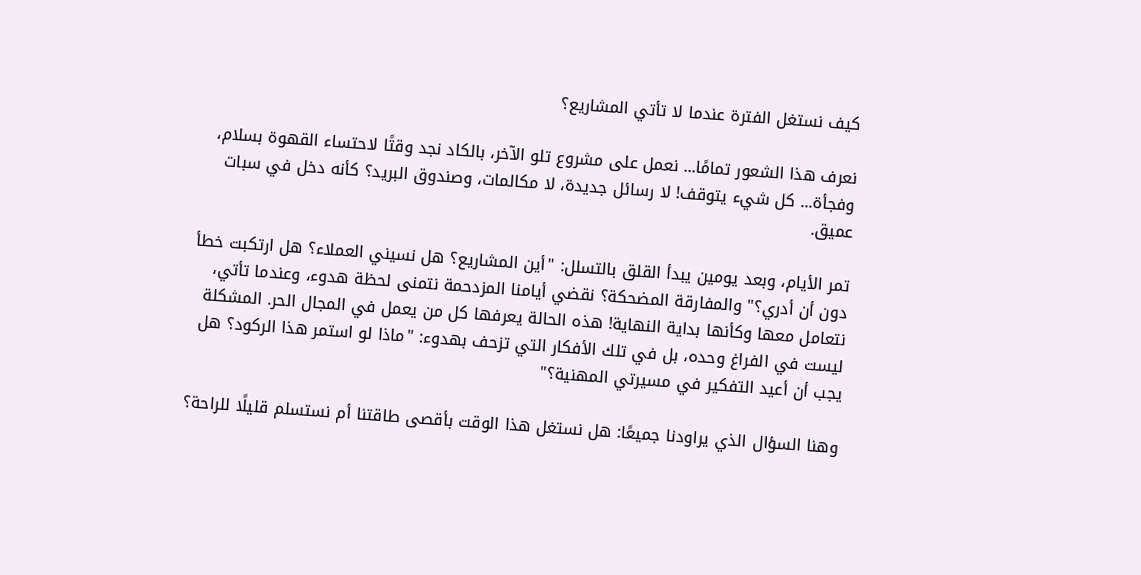كيف نستغل الفترة عندما لا تأتي المشاريع؟

نعرف هذا الشعور تمامًا... نعمل على مشروع تلو الآخر، بالكاد نجد وقتًا لاحتساء القهوة بسلام، وفجأة... كل شيء يتوقف! لا رسائل جديدة، لا مكالمات، وصندوق البريد؟ كأنه دخل في سبات عميق.

تمر الأيام، وبعد يومين يبدأ القلق بالتسلل: "أين المشاريع؟ هل نسيني العملاء؟ هل ارتكبت خطأ دون أن أدري؟" والمفارقة المضحكة؟ نقضي أيامنا المزدحمة نتمنى لحظة هدوء، وعندما تأتي، نتعامل معها وكأنها بداية النهاية! هذه الحالة يعرفها كل من يعمل في المجال الحر. المشكلة ليست في الفراغ وحده، بل في تلك الأفكار التي تزحف بهدوء: "ماذا لو استمر هذا الركود؟ هل يجب أن أعيد التفكير في مسيرتي المهنية؟"

وهنا السؤال الذي يراودنا جميعًا: هل نستغل هذا الوقت بأقصى طاقتنا أم نستسلم قليلًا للراحة؟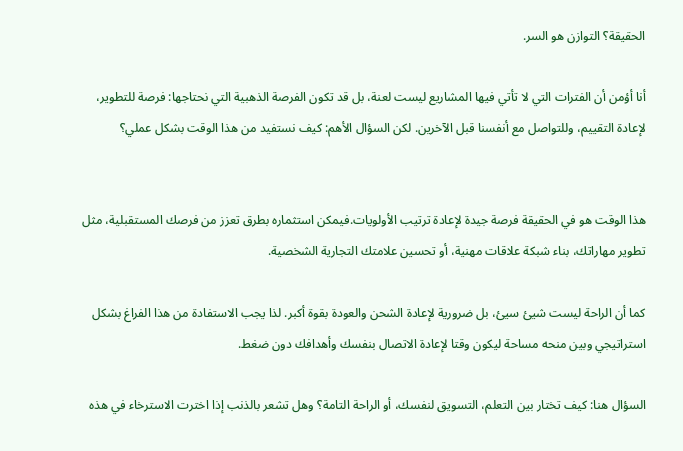الحقيقة؟ التوازن هو السر.

أنا أؤمن أن الفترات التي لا تأتي فيها المشاريع ليست لعنة، بل قد تكون الفرصة الذهبية التي نحتاجها: فرصة للتطوير، لإعادة التقييم، وللتواصل مع أنفسنا قبل الآخرين. لكن السؤال الأهم: كيف نستفيد من هذا الوقت بشكل عملي؟


هذا الوقت هو في الحقيقة فرصة جيدة لإعادة ترتيب الأولويات.فيمكن استثماره بطرق تعزز من فرصك المستقبلية، مثل تطوير مهاراتك، بناء شبكة علاقات مهنية، أو تحسين علامتك التجارية الشخصية.

كما أن الراحة ليست شيئ سيئ، بل ضرورية لإعادة الشحن والعودة بقوة أكبر. لذا يجب الاستفادة من هذا الفراغ بشكل استراتيجي وبين منحه مساحة ليكون وقتا لإعادة الاتصال بنفسك وأهدافك دون ضغط.

السؤال هنا: كيف تختار بين التعلم، التسويق لنفسك، أو الراحة التامة؟ وهل تشعر بالذنب إذا اخترت الاسترخاء في هذه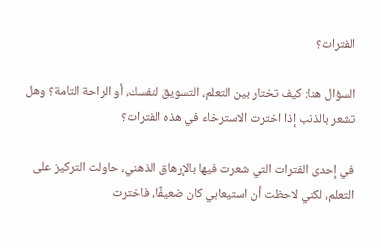الفترات؟

السؤال هنا: كيف تختار بين التعلم، التسويق لنفسك، أو الراحة التامة؟ وهل تشعر بالذنب إذا اخترت الاسترخاء في هذه الفترات؟

في إحدى الفترات التي شعرت فيها بالإرهاق الذهني، حاولت التركيز على التعلم، لكني لاحظت أن استيعابي كان ضعيفًا، فاخترت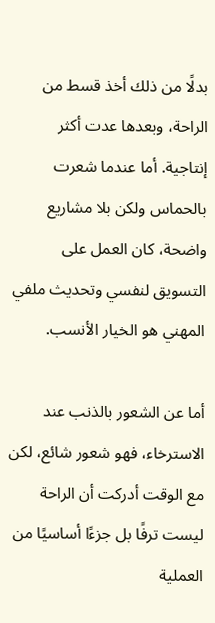بدلًا من ذلك أخذ قسط من الراحة، وبعدها عدت أكثر إنتاجية. أما عندما شعرت بالحماس ولكن بلا مشاريع واضحة، كان العمل على التسويق لنفسي وتحديث ملفي المهني هو الخيار الأنسب.

أما عن الشعور بالذنب عند الاسترخاء، فهو شعور شائع، لكن مع الوقت أدركت أن الراحة ليست ترفًا بل جزءًا أساسيًا من العملية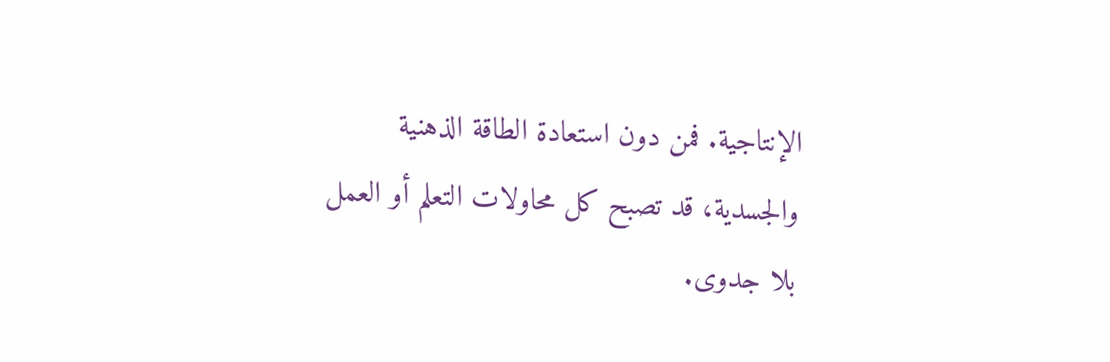الإنتاجية. فمن دون استعادة الطاقة الذهنية والجسدية، قد تصبح كل محاولات التعلم أو العمل بلا جدوى.